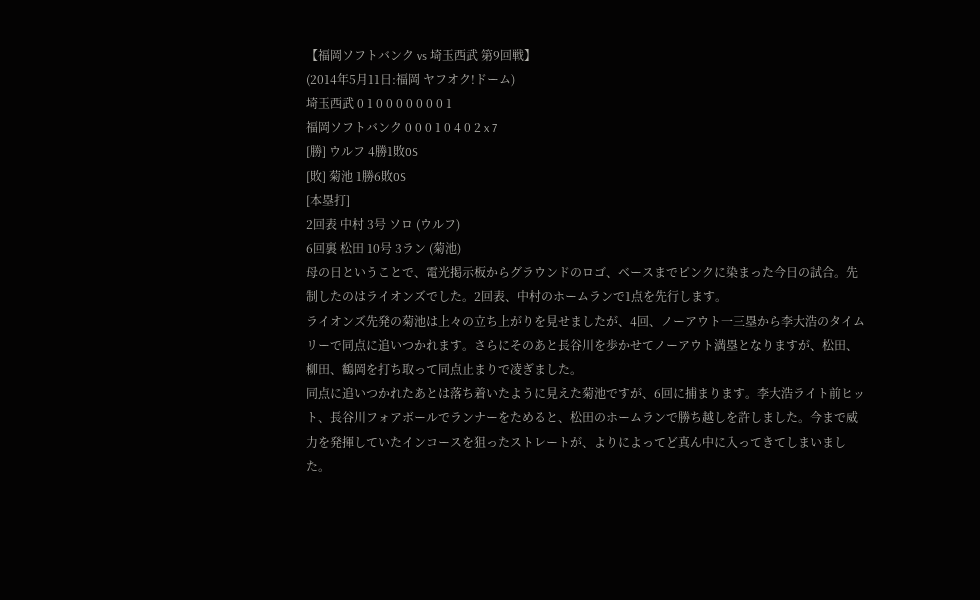【福岡ソフトバンク vs 埼玉西武 第9回戦】
(2014年5月11日:福岡 ヤフオク!ドーム)
埼玉西武 0 1 0 0 0 0 0 0 0 1
福岡ソフトバンク 0 0 0 1 0 4 0 2 x 7
[勝] ウルフ 4勝1敗0S
[敗] 菊池 1勝6敗0S
[本塁打]
2回表 中村 3号 ソロ (ウルフ)
6回裏 松田 10号 3ラン (菊池)
母の日ということで、電光掲示板からグラウンドのロゴ、ベースまでピンクに染まった今日の試合。先制したのはライオンズでした。2回表、中村のホームランで1点を先行します。
ライオンズ先発の菊池は上々の立ち上がりを見せましたが、4回、ノーアウト一三塁から李大浩のタイムリーで同点に追いつかれます。さらにそのあと長谷川を歩かせてノーアウト満塁となりますが、松田、柳田、鶴岡を打ち取って同点止まりで凌ぎました。
同点に追いつかれたあとは落ち着いたように見えた菊池ですが、6回に捕まります。李大浩ライト前ヒット、長谷川フォアボールでランナーをためると、松田のホームランで勝ち越しを許しました。今まで威力を発揮していたインコースを狙ったストレートが、よりによってど真ん中に入ってきてしまいました。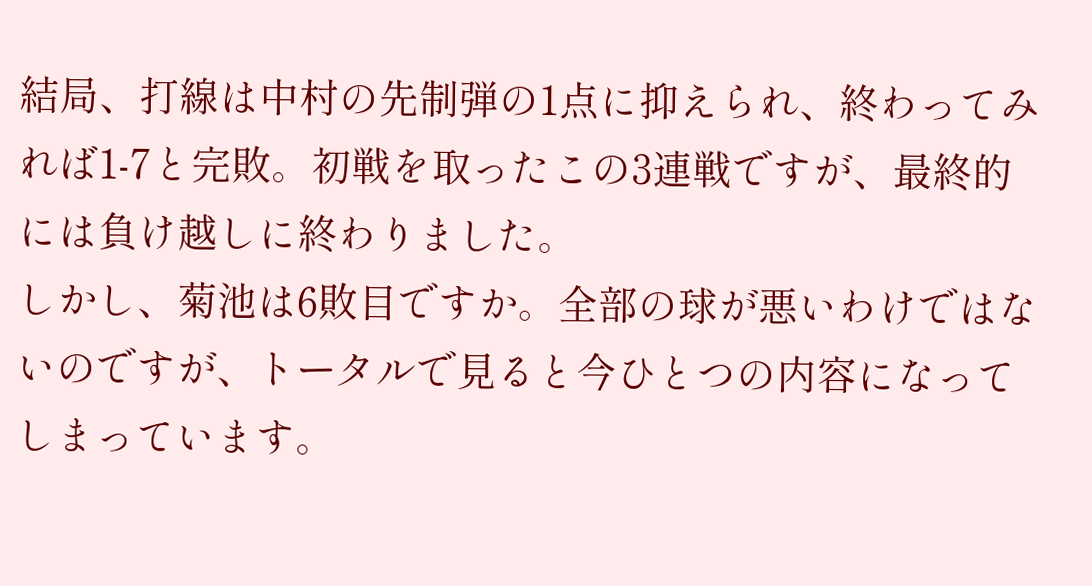結局、打線は中村の先制弾の1点に抑えられ、終わってみれば1-7と完敗。初戦を取ったこの3連戦ですが、最終的には負け越しに終わりました。
しかし、菊池は6敗目ですか。全部の球が悪いわけではないのですが、トータルで見ると今ひとつの内容になってしまっています。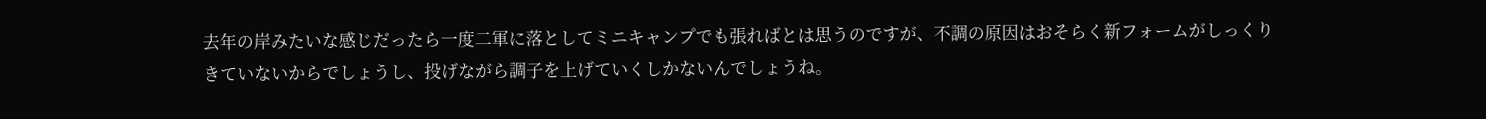去年の岸みたいな感じだったら一度二軍に落としてミニキャンプでも張ればとは思うのですが、不調の原因はおそらく新フォームがしっくりきていないからでしょうし、投げながら調子を上げていくしかないんでしょうね。